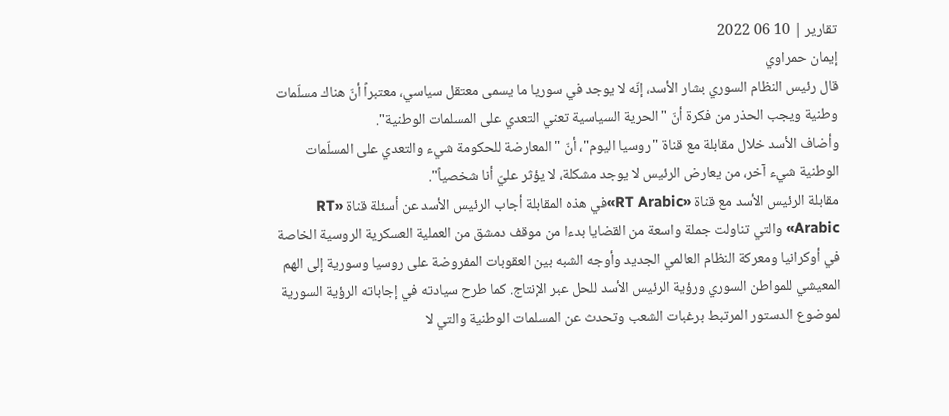تقارير | 10 06 2022
إيمان حمراوي
قال رئيس النظام السوري بشار الأسد، إنّه لا يوجد في سوريا ما يسمى معتقل سياسي، معتبراً أنّ هناك مسلّمات وطنية ويجب الحذر من فكرة أنّ "الحرية السياسية تعني التعدي على المسلمات الوطنية".
وأضاف الأسد خلال مقابلة مع قناة "روسيا اليوم"، أنّ "المعارضة للحكومة شيء والتعدي على المسلّمات الوطنية شيء آخر، من يعارض الرئيس لا يوجد مشكلة، لا يؤثر عليّ أنا شخصياً".
مقابلة الرئيس الأسد مع قناة «RT Arabic»في هذه المقابلة أجاب الرئيس الأسد عن أسئلة قناة «RT Arabic» والتي تناولت جملة واسعة من القضايا بدءا من موقف دمشق من العملية العسكرية الروسية الخاصة في أوكرانيا ومعركة النظام العالمي الجديد وأوجه الشبه بين العقوبات المفروضة على روسيا وسورية إلى الهم المعيشي للمواطن السوري ورؤية الرئيس الأسد للحل عبر الإنتاج. كما طرح سيادته في إجاباته الرؤية السورية لموضوع الدستور المرتبط برغبات الشعب وتحدث عن المسلمات الوطنية والتي لا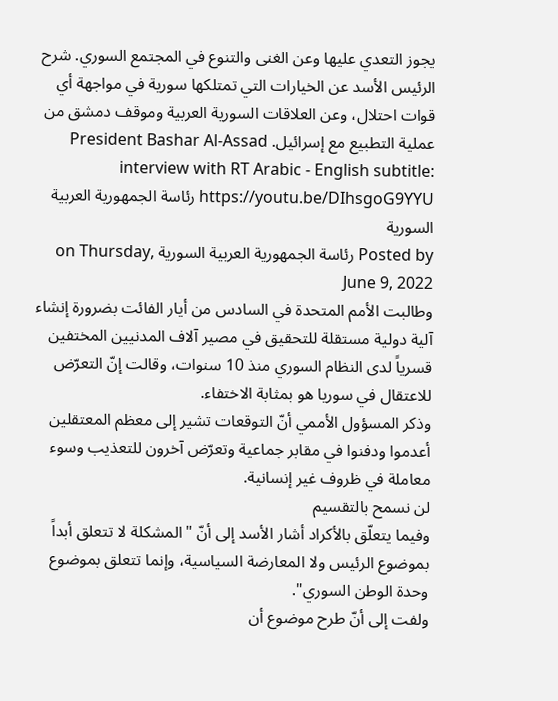يجوز التعدي عليها وعن الغنى والتنوع في المجتمع السوري. شرح الرئيس الأسد عن الخيارات التي تمتلكها سورية في مواجهة أي قوات احتلال، وعن العلاقات السورية العربية وموقف دمشق من عملية التطبيع مع إسرائيل. President Bashar Al-Assad interview with RT Arabic - English subtitle: https://youtu.be/DIhsgoG9YYU رئاسة الجمهورية العربية السورية
Posted by رئاسة الجمهورية العربية السورية on Thursday, June 9, 2022
وطالبت الأمم المتحدة في السادس من أيار الفائت بضرورة إنشاء آلية دولية مستقلة للتحقيق في مصير آلاف المدنيين المختفين قسرياً لدى النظام السوري منذ 10 سنوات، وقالت إنّ التعرّض للاعتقال في سوريا هو بمثابة الاختفاء.
وذكر المسؤول الأممي أنّ التوقعات تشير إلى معظم المعتقلين أعدموا ودفنوا في مقابر جماعية وتعرّض آخرون للتعذيب وسوء معاملة في ظروف غير إنسانية.
لن نسمح بالتقسيم
وفيما يتعلّق بالأكراد أشار الأسد إلى أنّ "المشكلة لا تتعلق أبداً بموضوع الرئيس ولا المعارضة السياسية، وإنما تتعلق بموضوع وحدة الوطن السوري".
ولفت إلى أنّ طرح موضوع أن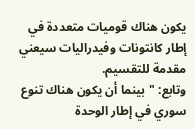يكون هناك قوميات متعددة في إطار كانتونات وفيدراليات سيعني مقدمة للتقسيم.
وتابع: "بينما أن يكون هناك تنوع سوري في إطار الوحدة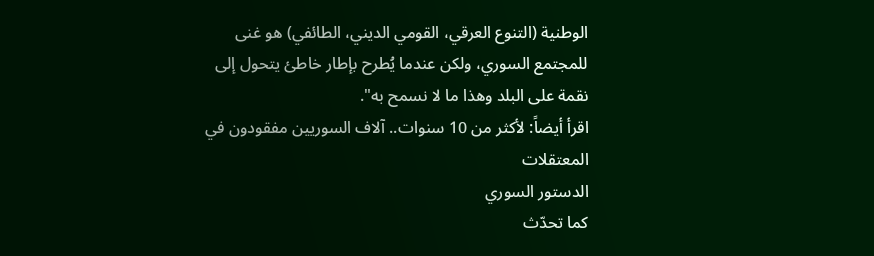الوطنية (التنوع العرقي، القومي الديني، الطائفي) هو غنى للمجتمع السوري، ولكن عندما يُطرح بإطار خاطئ يتحول إلى نقمة على البلد وهذا ما لا نسمح به".
اقرأ أيضاً: لأكثر من 10 سنوات.. آلاف السوريين مفقودون في المعتقلات
الدستور السوري
كما تحدّث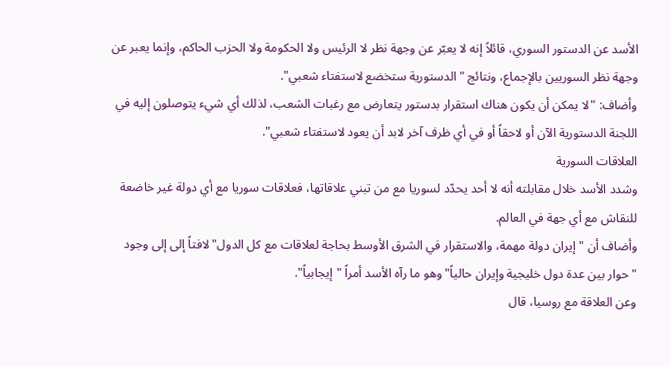الأسد عن الدستور السوري، قائلاً إنه لا يعبّر عن وجهة نظر لا الرئيس ولا الحكومة ولا الحزب الحاكم، وإنما يعبر عن وجهة نظر السوريين بالإجماع، ونتائج "الدستورية ستخضع لاستفتاء شعبي".
وأضاف: "لا يمكن أن يكون هناك استقرار بدستور يتعارض مع رغبات الشعب، لذلك أي شيء يتوصلون إليه في اللجنة الدستورية الآن أو لاحقاً أو في أي ظرف آخر لابد أن يعود لاستفتاء شعبي".
العلاقات السورية
وشدد الأسد خلال مقابلته أنه لا أحد يحدّد لسوريا مع من تبني علاقاتها، فعلاقات سوريا مع أي دولة غير خاضعة للنقاش مع أي جهة في العالم.
وأضاف أن "إيران دولة مهمة، والاستقرار في الشرق الأوسط بحاجة لعلاقات مع كل الدول" لافتاً إلى إلى وجود "حوار بين عدة دول خليجية وإيران حالياً" وهو ما رآه الأسد أمراً "إيجابياً".
وعن العلاقة مع روسيا، قال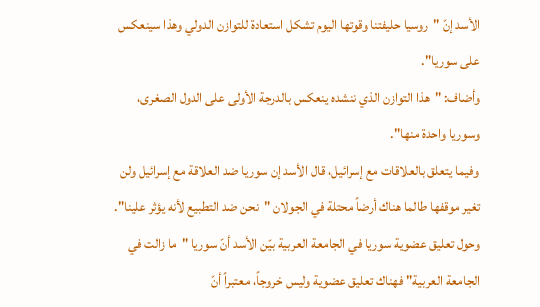الأسد إنّ "روسيا حليفتنا وقوتها اليوم تشكل استعادة للتوازن الدولي وهذا سينعكس على سوريا".
وأضاف: "هذا التوازن الذي ننشده ينعكس بالدرجة الأولى على الدول الصغرى، وسوريا واحدة منها".
وفيما يتعلق بالعلاقات مع إسرائيل، قال الأسد إن سوريا ضد العلاقة مع إسرائيل ولن تغير موقفها طالما هناك أرضاً محتلة في الجولان "نحن ضد التطبيع لأنه يؤثر علينا".
وحول تعليق عضوية سوريا في الجامعة العربية بيّن الأسد أنّ سوريا "ما زالت في الجامعة العربية" فهناك تعليق عضوية وليس خروجاً، معتبراً أنّ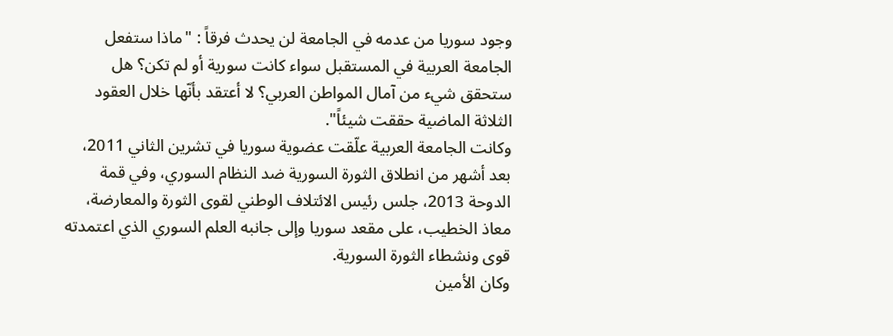وجود سوريا من عدمه في الجامعة لن يحدث فرقاً : "ماذا ستفعل الجامعة العربية في المستقبل سواء كانت سورية أو لم تكن؟ هل ستحقق شيء من آمال المواطن العربي؟ لا أعتقد بأنّها خلال العقود الثلاثة الماضية حققت شيئاً".
وكانت الجامعة العربية علّقت عضوية سوريا في تشرين الثاني 2011، بعد أشهر من انطلاق الثورة السورية ضد النظام السوري، وفي قمة الدوحة 2013، جلس رئيس الائتلاف الوطني لقوى الثورة والمعارضة، معاذ الخطيب، على مقعد سوريا وإلى جانبه العلم السوري الذي اعتمدته قوى ونشطاء الثورة السورية.
وكان الأمين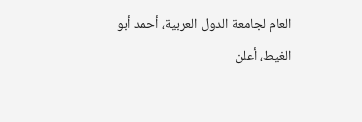العام لجامعة الدول العربية، أحمد أبو الغيط، أعلن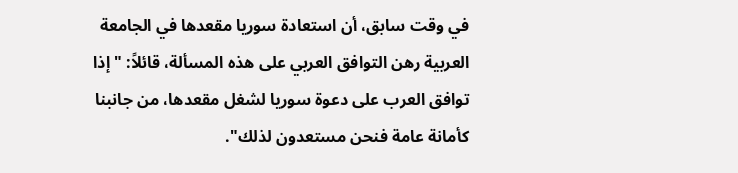في وقت سابق، أن استعادة سوريا مقعدها في الجامعة العربية رهن التوافق العربي على هذه المسألة، قائلاً: " إذا توافق العرب على دعوة سوريا لشغل مقعدها، من جانبنا كأمانة عامة فنحن مستعدون لذلك".